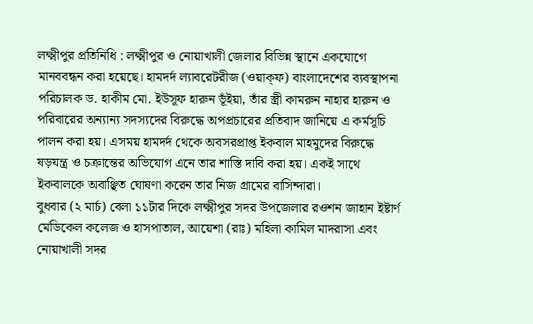লক্ষ্মীপুর প্রতিনিধি : লক্ষ্মীপুর ও নোয়াখালী জেলার বিভিন্ন স্থানে একযোগে মানববন্ধন করা হয়েছে। হামদর্দ ল্যাবরেটরীজ (ওয়াক্ফ) বাংলাদেশের ব্যবস্থাপনা পরিচালক ড. হাকীম মো. ইউসূফ হারুন ভূঁইয়া, তাঁর স্ত্রী কামরুন নাহার হারুন ও পরিবারের অন্যান্য সদস্যদের বিরুদ্ধে অপপ্রচারের প্রতিবাদ জানিয়ে এ কর্মসূচি পালন করা হয়। এসময় হামদর্দ থেকে অবসরপ্রাপ্ত ইকবাল মাহমুদের বিরুদ্ধে ষড়যন্ত্র ও চক্রান্তের অভিযোগ এনে তার শাস্তি দাবি করা হয়। একই সাথে ইকবালকে অবাঞ্ছিত ঘোষণা করেন তার নিজ গ্রামের বাসিন্দারা।
বুধবার (২ মার্চ) বেলা ১১টার দিকে লক্ষ্মীপুর সদর উপজেলার রওশন জাহান ইষ্টার্ণ মেডিকেল কলেজ ও হাসপাতাল, আয়েশা (রাঃ) মহিলা কামিল মাদরাসা এবং নোয়াখালী সদর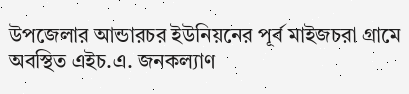উপজেলার আন্ডারচর ইউনিয়নের পূর্ব মাইজচরা গ্রামে অবস্থিত এইচ.এ. জনকল্যাণ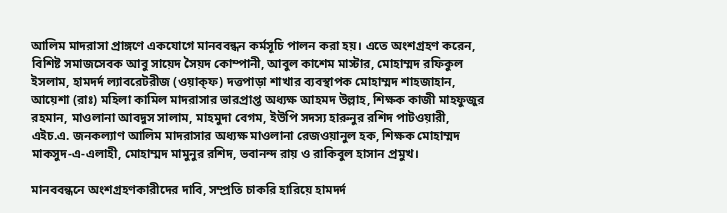আলিম মাদরাসা প্রাঙ্গণে একযোগে মানববন্ধন কর্মসূচি পালন করা হয়। এতে অংশগ্রহণ করেন, বিশিষ্ট সমাজসেবক আবু সায়েদ সৈয়দ কোম্পানী, আবুল কাশেম মাস্টার, মোহাম্মদ রফিকুল ইসলাম, হামদর্দ ল্যাবরেটরীজ (ওয়াক্ফ) দত্তপাড়া শাখার ব্যবস্থাপক মোহাম্মদ শাহজাহান, আয়েশা (রাঃ) মহিলা কামিল মাদরাসার ভারপ্রাপ্ত অধ্যক্ষ আহমদ উল্লাহ, শিক্ষক কাজী মাহফুজুর রহমান, মাওলানা আবদুস সালাম, মাহমুদা বেগম, ইউপি সদস্য হারুনুর রশিদ পাটওয়ারী, এইচ.এ. জনকল্যাণ আলিম মাদরাসার অধ্যক্ষ মাওলানা রেজওয়ানুল হক, শিক্ষক মোহাম্মদ মাকসুদ-এ-এলাহী, মোহাম্মদ মামুনুর রশিদ, ভবানন্দ রায় ও রাকিবুল হাসান প্রমুখ।

মানববন্ধনে অংশগ্রহণকারীদের দাবি, সম্প্রতি চাকরি হারিয়ে হামদর্দ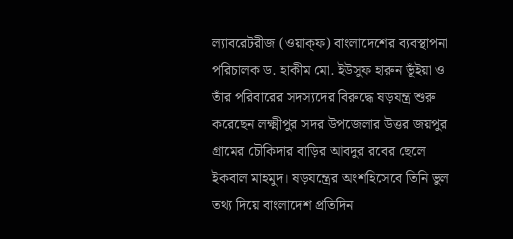ল্যাবরেটরীজ (ওয়াক্ফ) বাংলাদেশের ব্যবস্থাপনা পরিচালক ড. হাকীম মো. ইউসুফ হারুন ভূঁইয়া ও তাঁর পরিবারের সদস্যদের বিরুদ্ধে ষড়যন্ত্র শুরু করেছেন লক্ষ্মীপুর সদর উপজেলার উত্তর জয়পুর গ্রামের চৌকিদার বাড়ির আবদুর রবের ছেলে ইকবাল মাহমুদ। ষড়যন্ত্রের অংশহিসেবে তিনি ভুল তথ্য দিয়ে বাংলাদেশ প্রতিদিন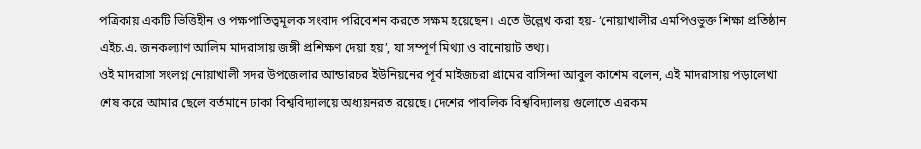পত্রিকায় একটি ভিত্তিহীন ও পক্ষপাতিত্বমূলক সংবাদ পরিবেশন করতে সক্ষম হয়েছেন। এতে উল্লেখ করা হয়- ‘নোয়াখালীর এমপিওভুক্ত শিক্ষা প্রতিষ্ঠান এইচ.এ. জনকল্যাণ আলিম মাদরাসায় জঙ্গী প্রশিক্ষণ দেয়া হয়’, যা সম্পূর্ণ মিথ্যা ও বানোয়াট তথ্য।
ওই মাদরাসা সংলগ্ন নোয়াখালী সদর উপজেলার আন্ডারচর ইউনিয়নের পূর্ব মাইজচরা গ্রামের বাসিন্দা আবুল কাশেম বলেন, এই মাদরাসায় পড়ালেখা শেষ করে আমার ছেলে বর্তমানে ঢাকা বিশ্ববিদ্যালয়ে অধ্যয়নরত রয়েছে। দেশের পাবলিক বিশ্ববিদ্যালয় গুলোতে এরকম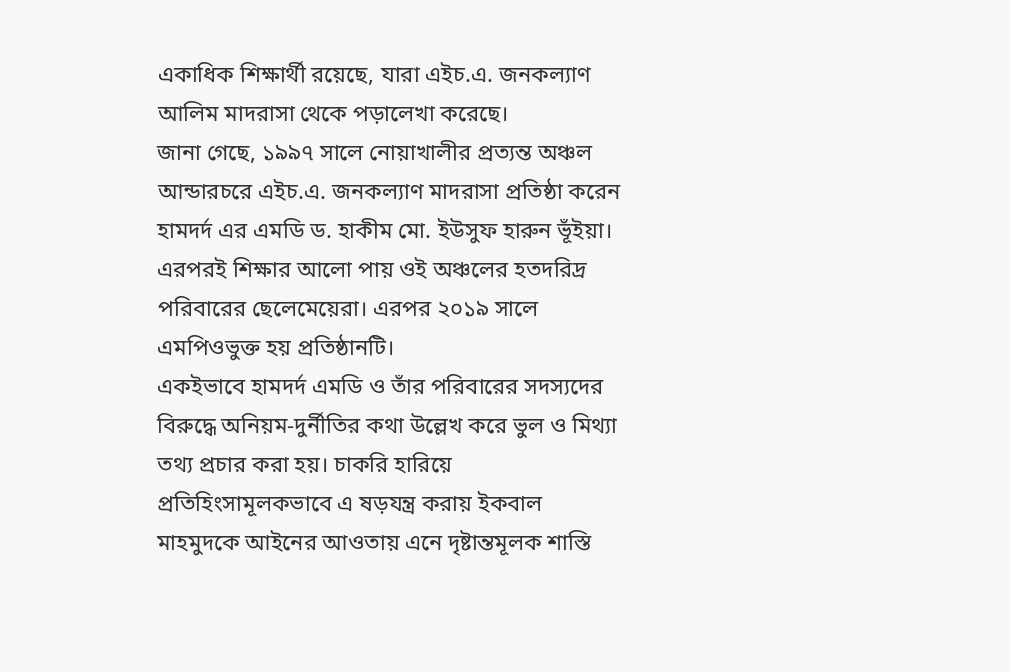একাধিক শিক্ষার্থী রয়েছে, যারা এইচ.এ. জনকল্যাণ আলিম মাদরাসা থেকে পড়ালেখা করেছে।
জানা গেছে, ১৯৯৭ সালে নোয়াখালীর প্রত্যন্ত অঞ্চল আন্ডারচরে এইচ.এ. জনকল্যাণ মাদরাসা প্রতিষ্ঠা করেন হামদর্দ এর এমডি ড. হাকীম মো. ইউসুফ হারুন ভূঁইয়া। এরপরই শিক্ষার আলো পায় ওই অঞ্চলের হতদরিদ্র পরিবারের ছেলেমেয়েরা। এরপর ২০১৯ সালে এমপিওভুক্ত হয় প্রতিষ্ঠানটি।
একইভাবে হামদর্দ এমডি ও তাঁর পরিবারের সদস্যদের বিরুদ্ধে অনিয়ম-দুর্নীতির কথা উল্লেখ করে ভুল ও মিথ্যা তথ্য প্রচার করা হয়। চাকরি হারিয়ে প্রতিহিংসামূলকভাবে এ ষড়যন্ত্র করায় ইকবাল মাহমুদকে আইনের আওতায় এনে দৃষ্টান্তমূলক শাস্তি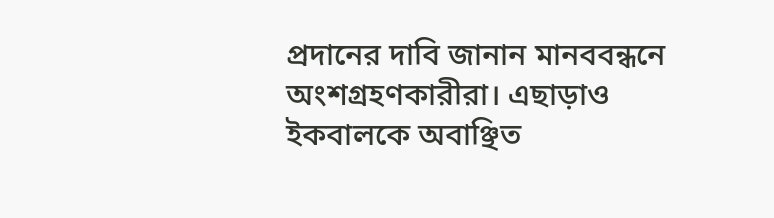প্রদানের দাবি জানান মানববন্ধনে অংশগ্রহণকারীরা। এছাড়াও ইকবালকে অবাঞ্ছিত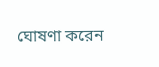ঘোষণা করেন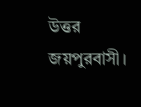উত্তর জয়পুরবাসী।